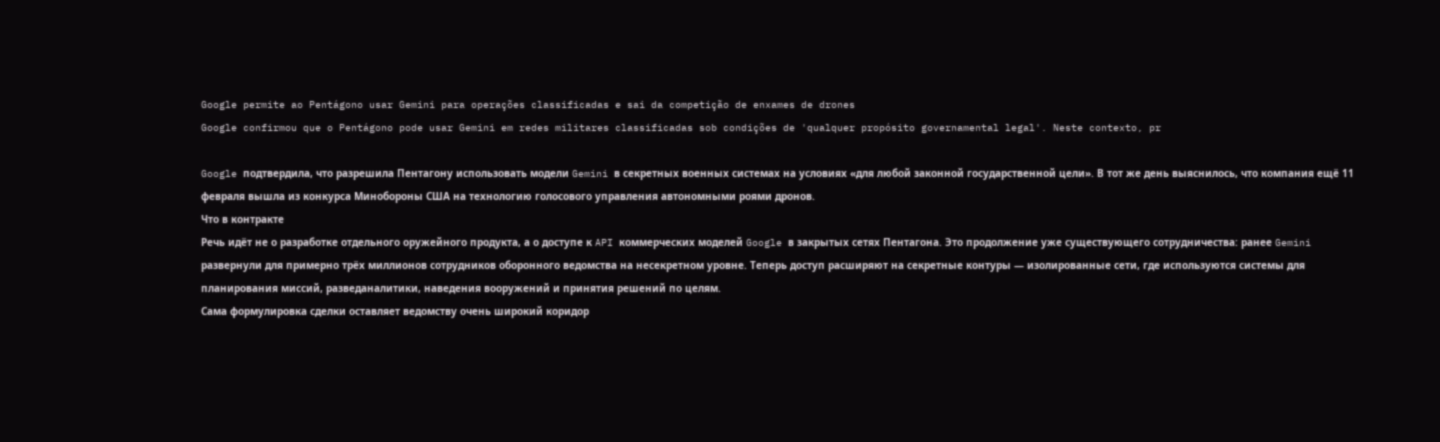Google permite ao Pentágono usar Gemini para operações classificadas e sai da competição de enxames de drones
Google confirmou que o Pentágono pode usar Gemini em redes militares classificadas sob condições de 'qualquer propósito governamental legal'. Neste contexto, pr

Google подтвердила, что разрешила Пентагону использовать модели Gemini в секретных военных системах на условиях «для любой законной государственной цели». В тот же день выяснилось, что компания ещё 11 февраля вышла из конкурса Минобороны США на технологию голосового управления автономными роями дронов.
Что в контракте
Речь идёт не о разработке отдельного оружейного продукта, а о доступе к API коммерческих моделей Google в закрытых сетях Пентагона. Это продолжение уже существующего сотрудничества: ранее Gemini развернули для примерно трёх миллионов сотрудников оборонного ведомства на несекретном уровне. Теперь доступ расширяют на секретные контуры — изолированные сети, где используются системы для планирования миссий, разведаналитики, наведения вооружений и принятия решений по целям.
Сама формулировка сделки оставляет ведомству очень широкий коридор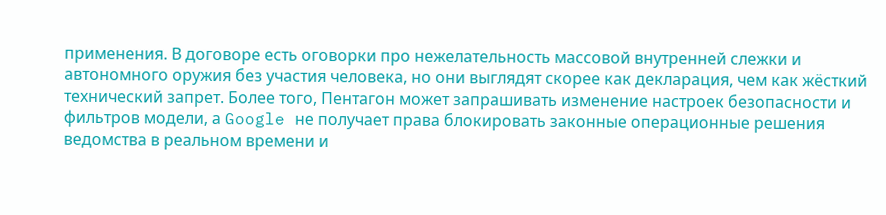применения. В договоре есть оговорки про нежелательность массовой внутренней слежки и автономного оружия без участия человека, но они выглядят скорее как декларация, чем как жёсткий технический запрет. Более того, Пентагон может запрашивать изменение настроек безопасности и фильтров модели, а Google не получает права блокировать законные операционные решения ведомства в реальном времени и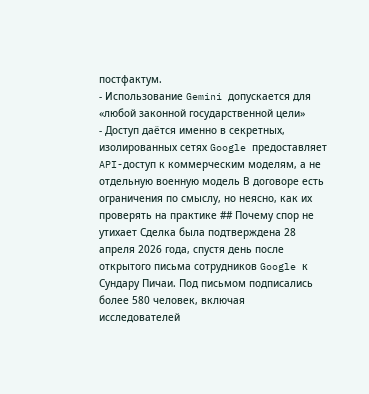постфактум.
- Использование Gemini допускается для «любой законной государственной цели»
- Доступ даётся именно в секретных, изолированных сетях Google предоставляет API-доступ к коммерческим моделям, а не отдельную военную модель В договоре есть ограничения по смыслу, но неясно, как их проверять на практике ## Почему спор не утихает Сделка была подтверждена 28 апреля 2026 года, спустя день после открытого письма сотрудников Google к Сундару Пичаи. Под письмом подписались более 580 человек, включая исследователей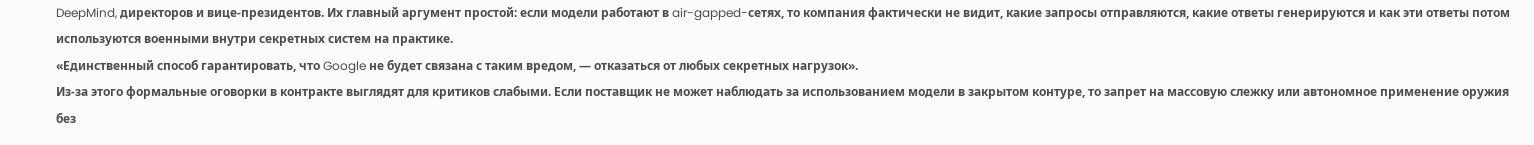DeepMind, директоров и вице-президентов. Их главный аргумент простой: если модели работают в air-gapped-сетях, то компания фактически не видит, какие запросы отправляются, какие ответы генерируются и как эти ответы потом используются военными внутри секретных систем на практике.
«Единственный способ гарантировать, что Google не будет связана с таким вредом, — отказаться от любых секретных нагрузок».
Из-за этого формальные оговорки в контракте выглядят для критиков слабыми. Если поставщик не может наблюдать за использованием модели в закрытом контуре, то запрет на массовую слежку или автономное применение оружия без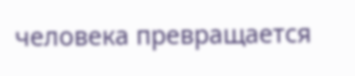человека превращается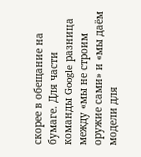скорее в обещание на бумаге. Для части команды Google разница между «мы не строим оружие сами» и «мы даём модели для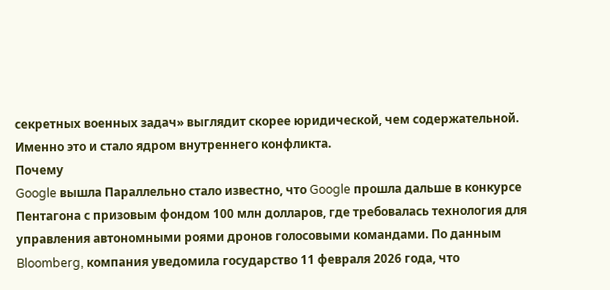секретных военных задач» выглядит скорее юридической, чем содержательной. Именно это и стало ядром внутреннего конфликта.
Почему
Google вышла Параллельно стало известно, что Google прошла дальше в конкурсе Пентагона с призовым фондом 100 млн долларов, где требовалась технология для управления автономными роями дронов голосовыми командами. По данным Bloomberg, компания уведомила государство 11 февраля 2026 года, что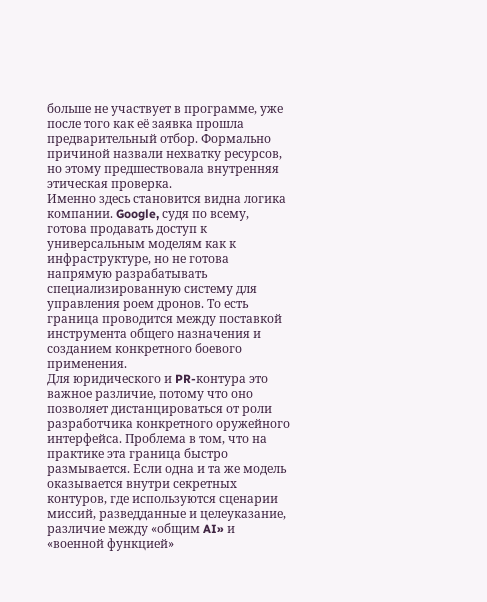больше не участвует в программе, уже после того как её заявка прошла предварительный отбор. Формально причиной назвали нехватку ресурсов, но этому предшествовала внутренняя этическая проверка.
Именно здесь становится видна логика компании. Google, судя по всему, готова продавать доступ к универсальным моделям как к инфраструктуре, но не готова напрямую разрабатывать специализированную систему для управления роем дронов. То есть граница проводится между поставкой инструмента общего назначения и созданием конкретного боевого применения.
Для юридического и PR-контура это важное различие, потому что оно позволяет дистанцироваться от роли разработчика конкретного оружейного интерфейса. Проблема в том, что на практике эта граница быстро размывается. Если одна и та же модель оказывается внутри секретных контуров, где используются сценарии миссий, разведданные и целеуказание, различие между «общим AI» и «военной функцией»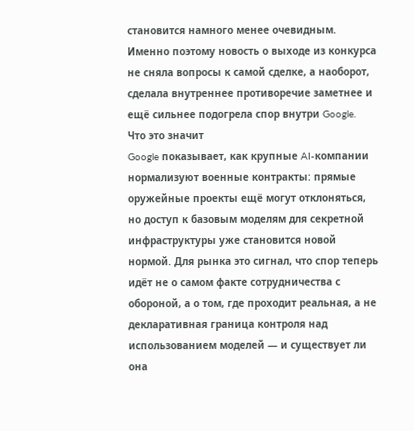становится намного менее очевидным.
Именно поэтому новость о выходе из конкурса не сняла вопросы к самой сделке, а наоборот, сделала внутреннее противоречие заметнее и ещё сильнее подогрела спор внутри Google.
Что это значит
Google показывает, как крупные AI-компании нормализуют военные контракты: прямые оружейные проекты ещё могут отклоняться, но доступ к базовым моделям для секретной инфраструктуры уже становится новой нормой. Для рынка это сигнал, что спор теперь идёт не о самом факте сотрудничества с обороной, а о том, где проходит реальная, а не декларативная граница контроля над использованием моделей — и существует ли она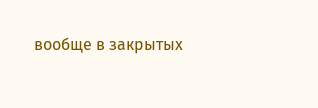вообще в закрытых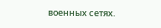военных сетях.